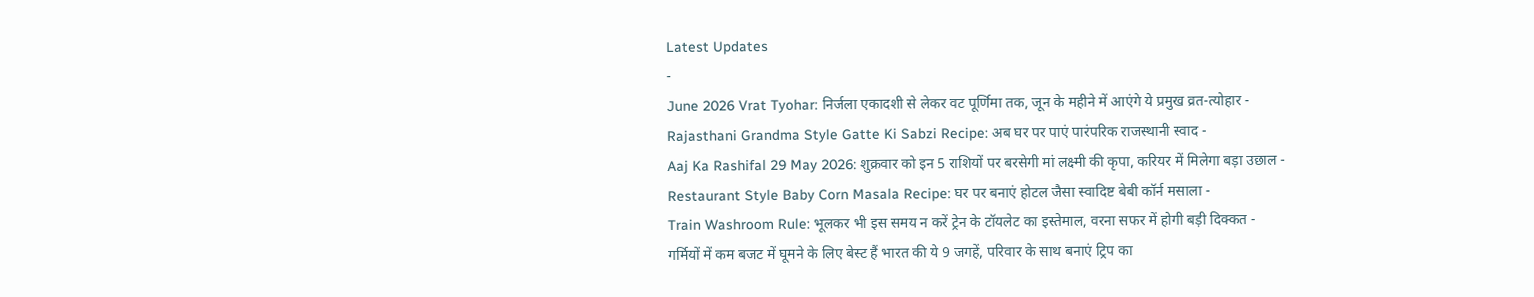Latest Updates
-
June 2026 Vrat Tyohar: निर्जला एकादशी से लेकर वट पूर्णिमा तक, जून के महीने में आएंगे ये प्रमुख व्रत-त्योहार -
Rajasthani Grandma Style Gatte Ki Sabzi Recipe: अब घर पर पाएं पारंपरिक राजस्थानी स्वाद -
Aaj Ka Rashifal 29 May 2026: शुक्रवार को इन 5 राशियों पर बरसेगी मां लक्ष्मी की कृपा, करियर में मिलेगा बड़ा उछाल -
Restaurant Style Baby Corn Masala Recipe: घर पर बनाएं होटल जैसा स्वादिष्ट बेबी कॉर्न मसाला -
Train Washroom Rule: भूलकर भी इस समय न करें ट्रेन के टॉयलेट का इस्तेमाल, वरना सफर में होगी बड़ी दिक्कत -
गर्मियों में कम बजट में घूमने के लिए बेस्ट हैं भारत की ये 9 जगहें, परिवार के साथ बनाएं ट्रिप का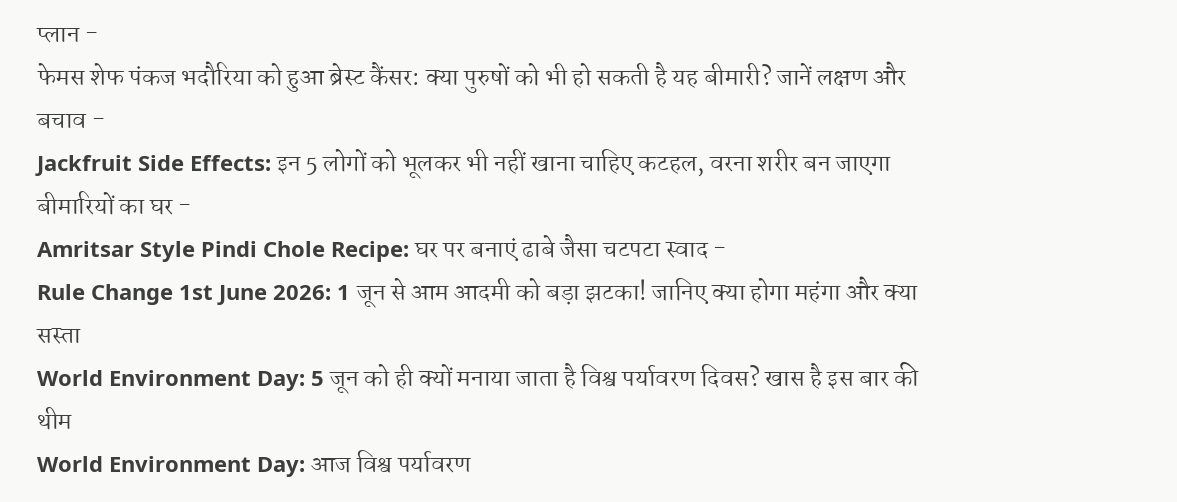प्लान -
फेमस शेफ पंकज भदौरिया को हुआ ब्रेस्ट कैंसर: क्या पुरुषों को भी हो सकती है यह बीमारी? जानें लक्षण और बचाव -
Jackfruit Side Effects: इन 5 लोगों को भूलकर भी नहीं खाना चाहिए कटहल, वरना शरीर बन जाएगा बीमारियों का घर -
Amritsar Style Pindi Chole Recipe: घर पर बनाएं ढाबे जैसा चटपटा स्वाद -
Rule Change 1st June 2026: 1 जून से आम आदमी को बड़ा झटका! जानिए क्या होगा महंगा और क्या सस्ता
World Environment Day: 5 जून को ही क्यों मनाया जाता है विश्व पर्यावरण दिवस? खास है इस बार की थीम
World Environment Day: आज विश्व पर्यावरण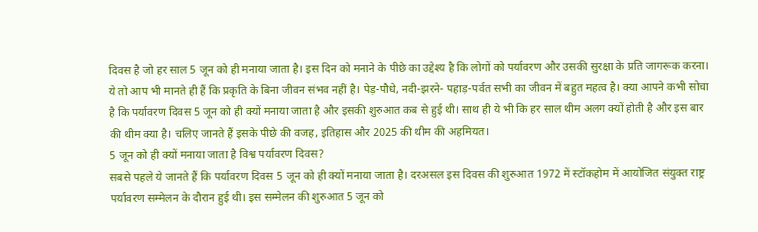दिवस है जो हर साल 5 जून को ही मनाया जाता है। इस दिन को मनाने के पीछे का उद्देश्य है कि लोगों को पर्यावरण और उसकी सुरक्षा के प्रति जागरूक करना। ये तो आप भी मानते ही हैं कि प्रकृति के बिना जीवन संभव नहीं है। पेड़-पौधे, नदी-झरने- पहाड़-पर्वत सभी का जीवन में बहुत महत्व है। क्या आपने कभी सोचा है कि पर्यावरण दिवस 5 जून को ही क्यों मनाया जाता है और इसकी शुरुआत कब से हुई थी। साथ ही ये भी कि हर साल थीम अलग क्यों होती है और इस बार की थीम क्या है। चलिए जानते हैं इसके पीछे की वजह, इतिहास और 2025 की थीम की अहमियत।
5 जून को ही क्यों मनाया जाता है विश्व पर्यावरण दिवस?
सबसे पहले ये जानते हैं कि पर्यावरण दिवस 5 जून को ही क्यों मनाया जाता है। दरअसल इस दिवस की शुरुआत 1972 में स्टॉकहोम में आयोजित संयुक्त राष्ट्र पर्यावरण सम्मेलन के दौरान हुई थी। इस सम्मेलन की शुरुआत 5 जून को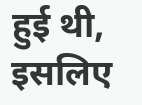हुई थी, इसलिए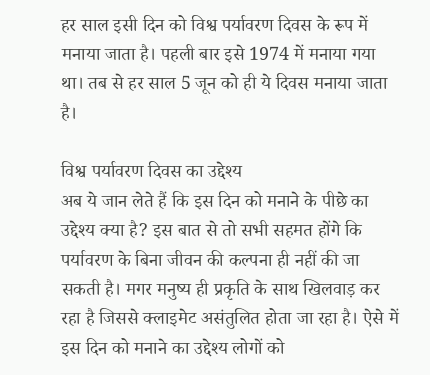हर साल इसी दिन को विश्व पर्यावरण दिवस के रूप में मनाया जाता है। पहली बार इसे 1974 में मनाया गया था। तब से हर साल 5 जून को ही ये दिवस मनाया जाता है।

विश्व पर्यावरण दिवस का उद्देश्य
अब ये जान लेते हैं कि इस दिन को मनाने के पीछे का उद्देश्य क्या है? इस बात से तो सभी सहमत होंगे कि पर्यावरण के बिना जीवन की कल्पना ही नहीं की जा सकती है। मगर मनुष्य ही प्रकृति के साथ खिलवाड़ कर रहा है जिससे क्लाइमेट असंतुलित होता जा रहा है। ऐसे में इस दिन को मनाने का उद्देश्य लोगों को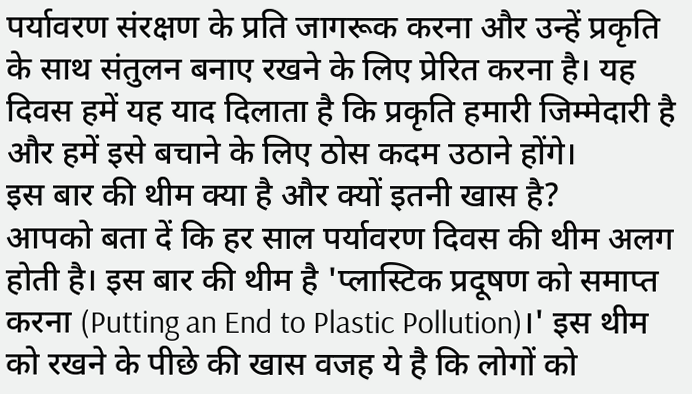पर्यावरण संरक्षण के प्रति जागरूक करना और उन्हें प्रकृति के साथ संतुलन बनाए रखने के लिए प्रेरित करना है। यह दिवस हमें यह याद दिलाता है कि प्रकृति हमारी जिम्मेदारी है और हमें इसे बचाने के लिए ठोस कदम उठाने होंगे।
इस बार की थीम क्या है और क्यों इतनी खास है?
आपको बता दें कि हर साल पर्यावरण दिवस की थीम अलग होती है। इस बार की थीम है 'प्लास्टिक प्रदूषण को समाप्त करना (Putting an End to Plastic Pollution)।' इस थीम को रखने के पीछे की खास वजह ये है कि लोगों को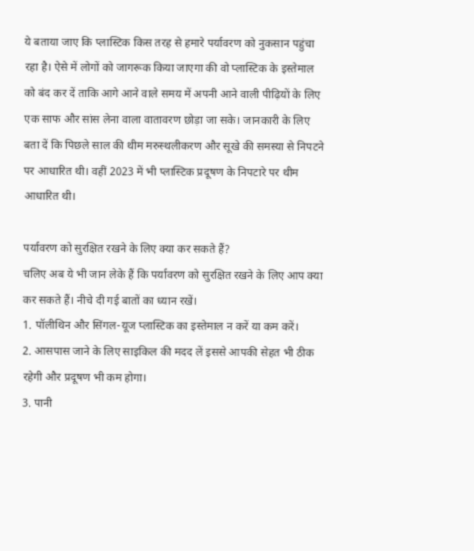ये बताया जाए कि प्लास्टिक किस तरह से हमारे पर्यावरण को नुकसान पहुंचा रहा है। ऐसे में लोगों को जागरूक किया जाएगा की वो प्लास्टिक के इस्तेमाल को बंद कर दें ताकि आगे आने वाले समय में अपनी आने वाली पीढ़ियों के लिए एक साफ और सांस लेना वाला वातावरण छोड़ा जा सके। जानकारी के लिए बता दें कि पिछले साल की थीम मरुस्थलीकरण और सूखे की समस्या से निपटने पर आधारित थी। वहीं 2023 में भी प्लास्टिक प्रदूषण के निपटारे पर थीम आधारित थी।

पर्यावरण को सुरक्षित रखने के लिए क्या कर सकते हैं?
चलिए अब ये भी जान लेके हैं कि पर्यावरण को सुरक्षित रखने के लिए आप क्या कर सकते हैं। नीचे दी गई बातों का ध्यान रखें।
1. पॉलीथिन और सिंगल-यूज प्लास्टिक का इस्तेमाल न करें या कम करें।
2. आसपास जाने के लिए साइकिल की मदद लें इससे आपकी सेहत भी ठीक रहेगी और प्रदूषण भी कम होगा।
3. पानी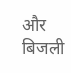और बिजली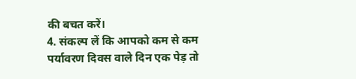की बचत करें।
4. संकल्प लें कि आपको कम से कम पर्यावरण दिवस वाले दिन एक पेड़ तो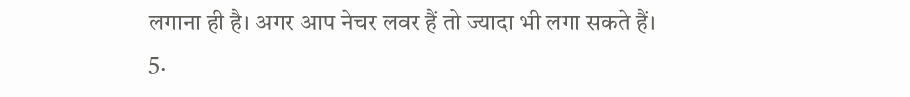लगाना ही है। अगर आप नेचर लवर हैं तो ज्यादा भी लगा सकते हैं।
5.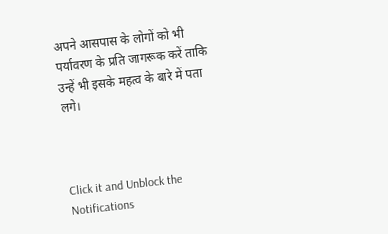अपने आसपास के लोगों को भी पर्यावरण के प्रति जागरूक करें ताकि उन्हें भी इसके महत्व के बारे में पता लगे।



Click it and Unblock the Notifications